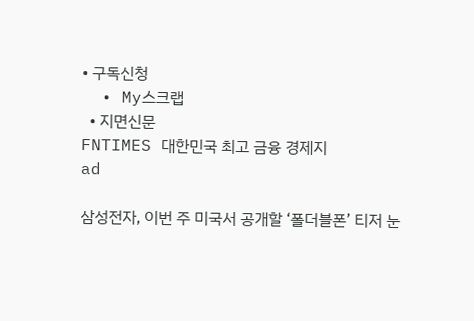• 구독신청
  • My스크랩
  • 지면신문
FNTIMES 대한민국 최고 금융 경제지
ad

삼성전자, 이번 주 미국서 공개할 ‘폴더블폰’ 티저 눈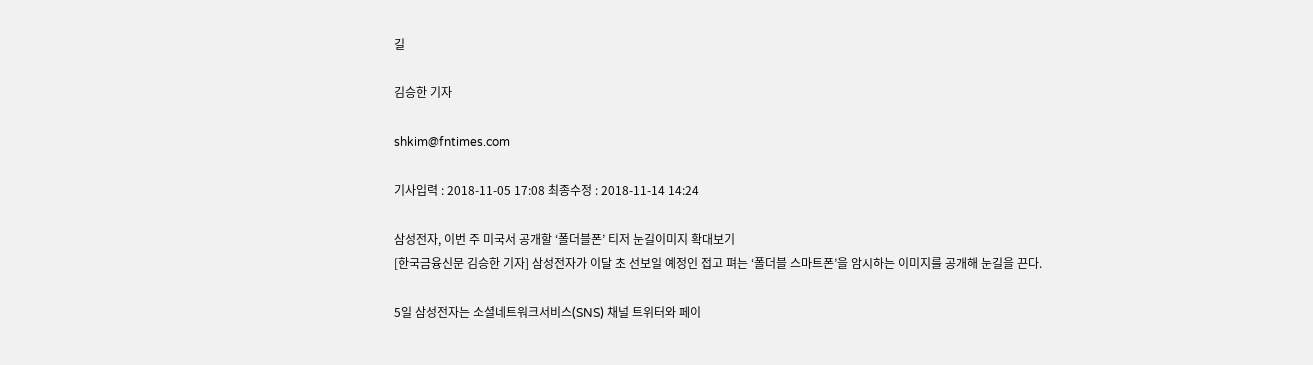길

김승한 기자

shkim@fntimes.com

기사입력 : 2018-11-05 17:08 최종수정 : 2018-11-14 14:24

삼성전자, 이번 주 미국서 공개할 ‘폴더블폰’ 티저 눈길이미지 확대보기
[한국금융신문 김승한 기자] 삼성전자가 이달 초 선보일 예정인 접고 펴는 ‘폴더블 스마트폰’을 암시하는 이미지를 공개해 눈길을 끈다.

5일 삼성전자는 소셜네트워크서비스(SNS) 채널 트위터와 페이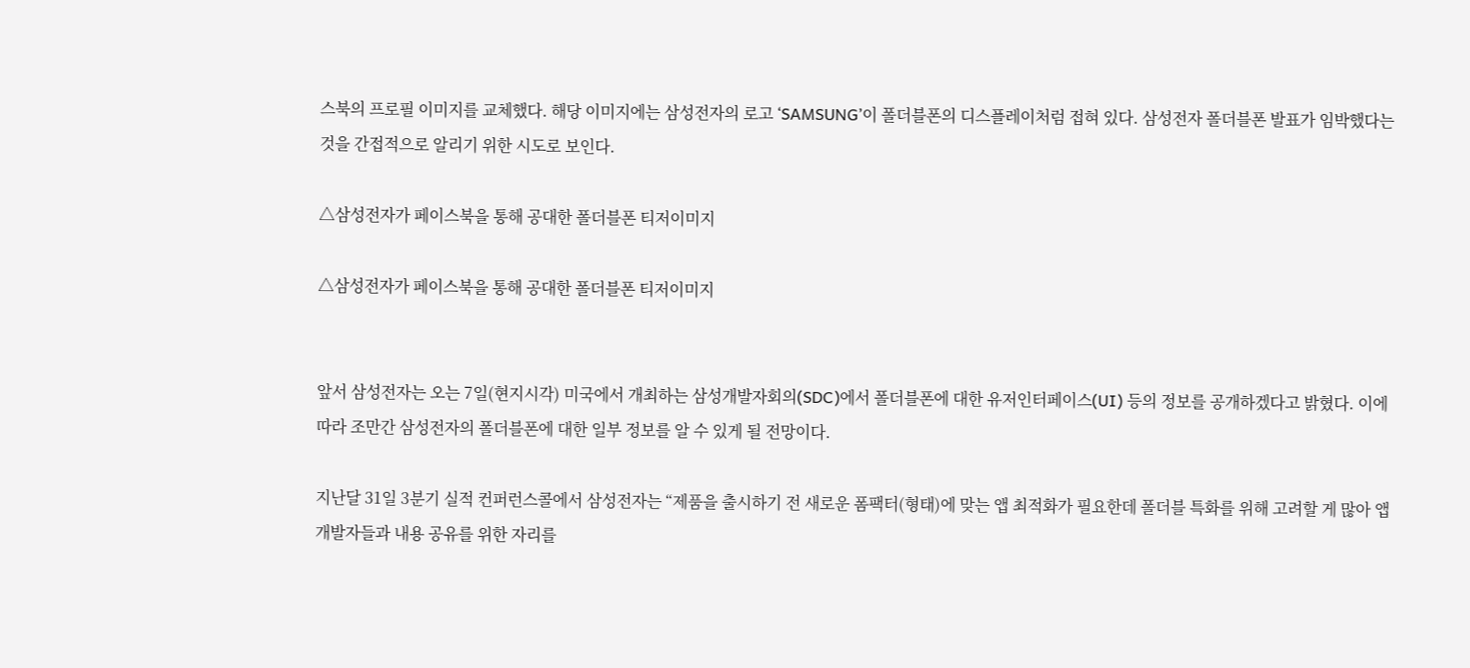스북의 프로필 이미지를 교체했다. 해당 이미지에는 삼성전자의 로고 ‘SAMSUNG’이 폴더블폰의 디스플레이처럼 접혀 있다. 삼성전자 폴더블폰 발표가 임박했다는 것을 간접적으로 알리기 위한 시도로 보인다.

△삼성전자가 페이스북을 통해 공대한 폴더블폰 티저이미지

△삼성전자가 페이스북을 통해 공대한 폴더블폰 티저이미지


앞서 삼성전자는 오는 7일(현지시각) 미국에서 개최하는 삼성개발자회의(SDC)에서 폴더블폰에 대한 유저인터페이스(UI) 등의 정보를 공개하겠다고 밝혔다. 이에 따라 조만간 삼성전자의 폴더블폰에 대한 일부 정보를 알 수 있게 될 전망이다.

지난달 31일 3분기 실적 컨퍼런스콜에서 삼성전자는 “제품을 출시하기 전 새로운 폼팩터(형태)에 맞는 앱 최적화가 필요한데 폴더블 특화를 위해 고려할 게 많아 앱 개발자들과 내용 공유를 위한 자리를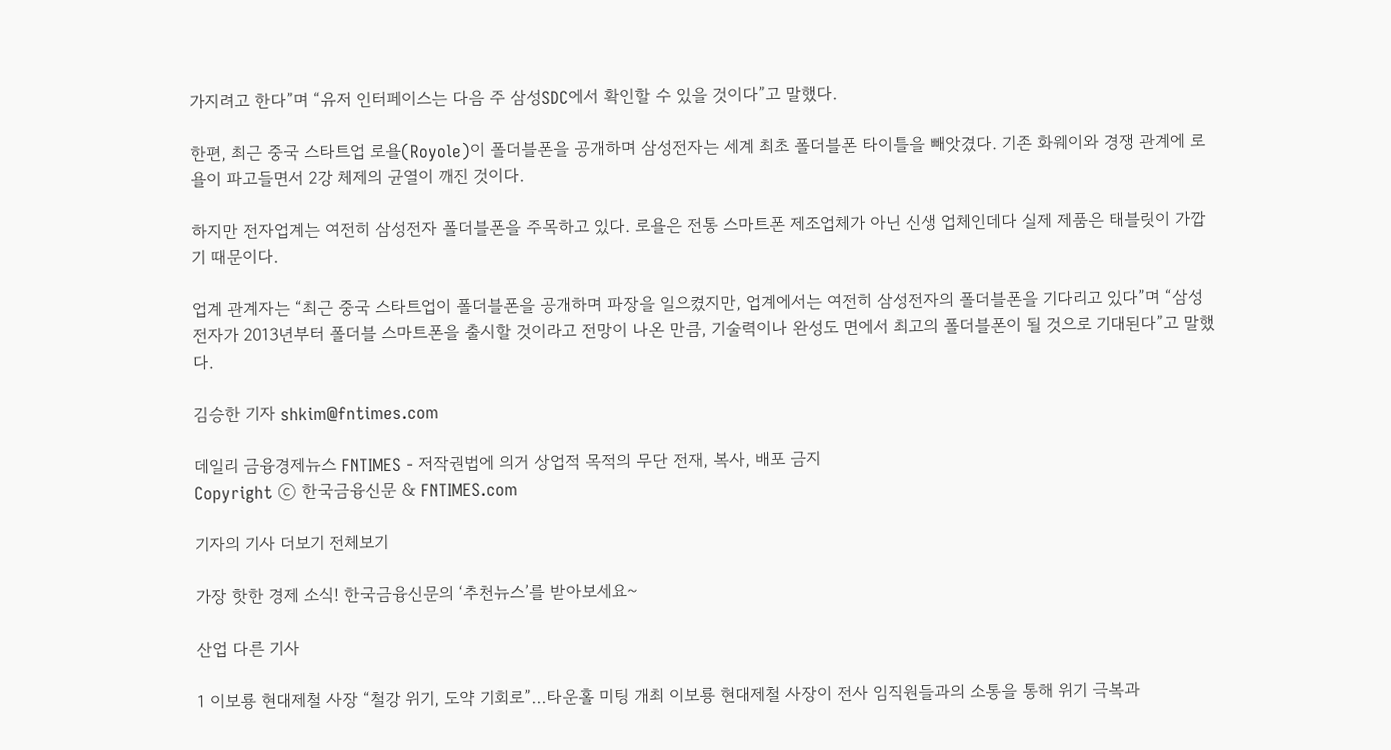가지려고 한다”며 “유저 인터페이스는 다음 주 삼성SDC에서 확인할 수 있을 것이다”고 말했다.

한편, 최근 중국 스타트업 로욜(Royole)이 폴더블폰을 공개하며 삼성전자는 세계 최초 폴더블폰 타이틀을 빼앗겼다. 기존 화웨이와 경쟁 관계에 로욜이 파고들면서 2강 체제의 균열이 깨진 것이다.

하지만 전자업계는 여전히 삼성전자 폴더블폰을 주목하고 있다. 로욜은 전통 스마트폰 제조업체가 아닌 신생 업체인데다 실제 제품은 태블릿이 가깝기 때문이다.

업계 관계자는 “최근 중국 스타트업이 폴더블폰을 공개하며 파장을 일으켰지만, 업계에서는 여전히 삼성전자의 폴더블폰을 기다리고 있다”며 “삼성전자가 2013년부터 폴더블 스마트폰을 출시할 것이라고 전망이 나온 만큼, 기술력이나 완성도 면에서 최고의 폴더블폰이 될 것으로 기대된다”고 말했다.

김승한 기자 shkim@fntimes.com

데일리 금융경제뉴스 FNTIMES - 저작권법에 의거 상업적 목적의 무단 전재, 복사, 배포 금지
Copyright ⓒ 한국금융신문 & FNTIMES.com

기자의 기사 더보기 전체보기

가장 핫한 경제 소식! 한국금융신문의 ‘추천뉴스’를 받아보세요~

산업 다른 기사

1 이보룡 현대제철 사장 “철강 위기, 도약 기회로”…타운홀 미팅 개최 이보룡 현대제철 사장이 전사 임직원들과의 소통을 통해 위기 극복과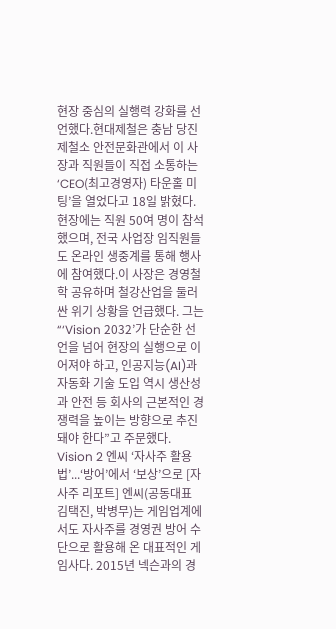현장 중심의 실행력 강화를 선언했다.현대제철은 충남 당진제철소 안전문화관에서 이 사장과 직원들이 직접 소통하는 ‘CEO(최고경영자) 타운홀 미팅’을 열었다고 18일 밝혔다. 현장에는 직원 50여 명이 참석했으며, 전국 사업장 임직원들도 온라인 생중계를 통해 행사에 참여했다.이 사장은 경영철학 공유하며 철강산업을 둘러싼 위기 상황을 언급했다. 그는 “‘Vision 2032’가 단순한 선언을 넘어 현장의 실행으로 이어져야 하고, 인공지능(AI)과 자동화 기술 도입 역시 생산성과 안전 등 회사의 근본적인 경쟁력을 높이는 방향으로 추진돼야 한다”고 주문했다. Vision 2 엔씨 ‘자사주 활용법’...‘방어’에서 ‘보상’으로 [자사주 리포트] 엔씨(공동대표 김택진, 박병무)는 게임업계에서도 자사주를 경영권 방어 수단으로 활용해 온 대표적인 게임사다. 2015년 넥슨과의 경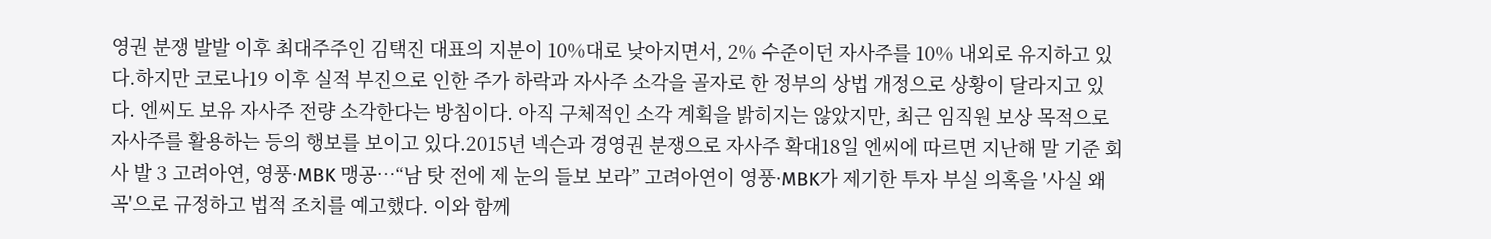영권 분쟁 발발 이후 최대주주인 김택진 대표의 지분이 10%대로 낮아지면서, 2% 수준이던 자사주를 10% 내외로 유지하고 있다.하지만 코로나19 이후 실적 부진으로 인한 주가 하락과 자사주 소각을 골자로 한 정부의 상법 개정으로 상황이 달라지고 있다. 엔씨도 보유 자사주 전량 소각한다는 방침이다. 아직 구체적인 소각 계획을 밝히지는 않았지만, 최근 임직원 보상 목적으로 자사주를 활용하는 등의 행보를 보이고 있다.2015년 넥슨과 경영권 분쟁으로 자사주 확대18일 엔씨에 따르면 지난해 말 기준 회사 발 3 고려아연, 영풍·MBK 맹공…“남 탓 전에 제 눈의 들보 보라” 고려아연이 영풍·MBK가 제기한 투자 부실 의혹을 '사실 왜곡'으로 규정하고 법적 조치를 예고했다. 이와 함께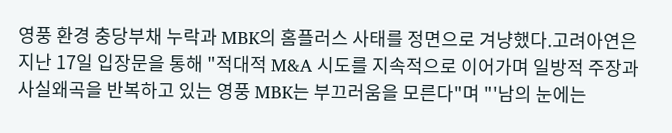영풍 환경 충당부채 누락과 MBK의 홈플러스 사태를 정면으로 겨냥했다.고려아연은 지난 17일 입장문을 통해 "적대적 M&A 시도를 지속적으로 이어가며 일방적 주장과 사실왜곡을 반복하고 있는 영풍 MBK는 부끄러움을 모른다"며 "'남의 눈에는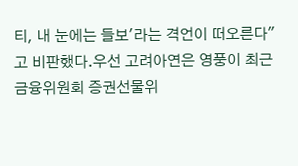티, 내 눈에는 들보'라는 격언이 떠오른다"고 비판했다.우선 고려아연은 영풍이 최근 금융위원회 증권선물위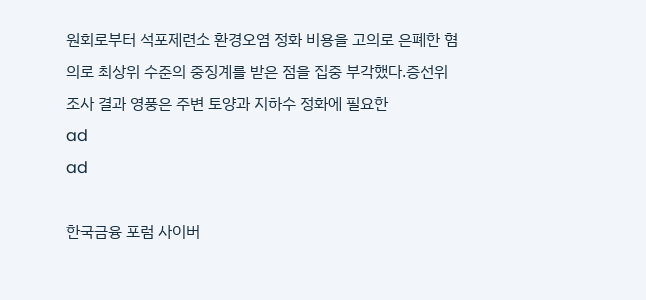원회로부터 석포제련소 환경오염 정화 비용을 고의로 은폐한 혐의로 최상위 수준의 중징계를 받은 점을 집중 부각했다.증선위 조사 결과 영풍은 주변 토양과 지하수 정화에 필요한
ad
ad

한국금융 포럼 사이버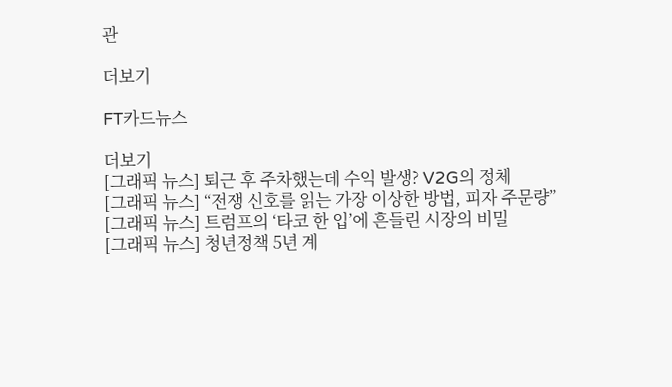관

더보기

FT카드뉴스

더보기
[그래픽 뉴스] 퇴근 후 주차했는데 수익 발생? V2G의 정체
[그래픽 뉴스] “전쟁 신호를 읽는 가장 이상한 방법, 피자 주문량”
[그래픽 뉴스] 트럼프의 ‘타코 한 입’에 흔들린 시장의 비밀
[그래픽 뉴스] 청년정책 5년 계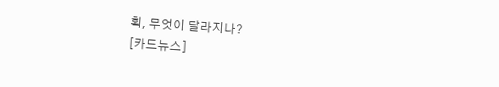획, 무엇이 달라지나?
[카드뉴스]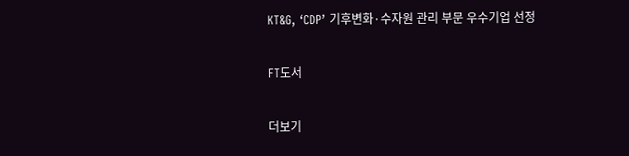KT&G, ‘CDP’ 기후변화·수자원 관리 부문 우수기업 선정

FT도서

더보기